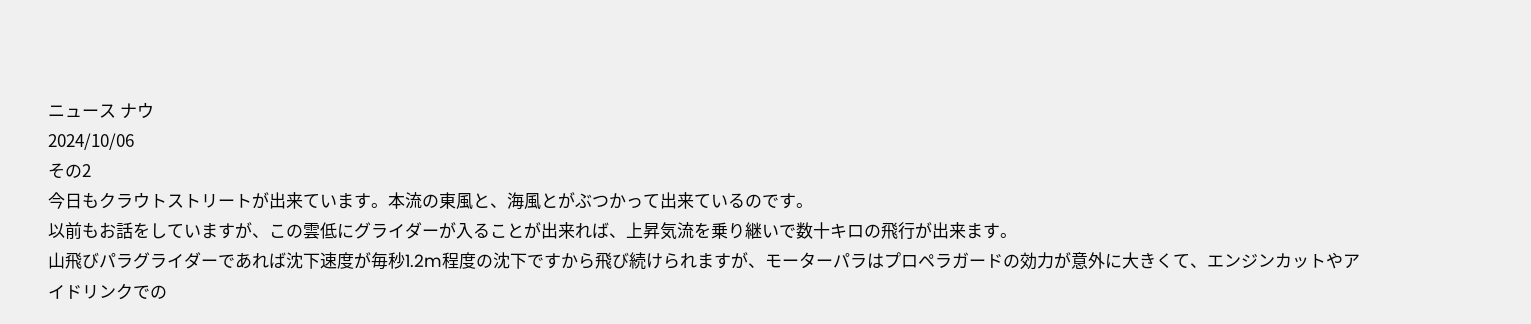ニュース ナウ
2024/10/06
その2
今日もクラウトストリートが出来ています。本流の東風と、海風とがぶつかって出来ているのです。
以前もお話をしていますが、この雲低にグライダーが入ることが出来れば、上昇気流を乗り継いで数十キロの飛行が出来ます。
山飛びパラグライダーであれば沈下速度が毎秒1.2m程度の沈下ですから飛び続けられますが、モーターパラはプロペラガードの効力が意外に大きくて、エンジンカットやアイドリンクでの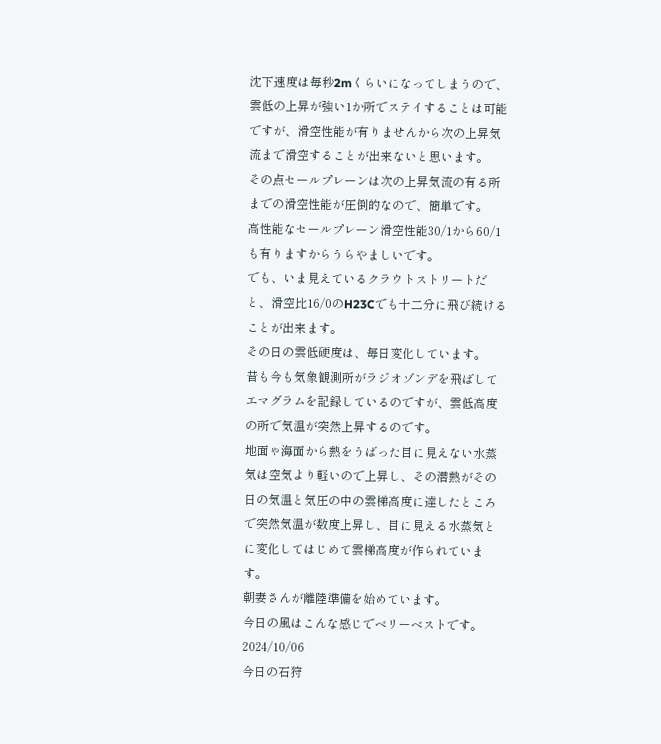沈下速度は毎秒2mくらいになってしまうので、雲低の上昇が強い1か所でステイすることは可能ですが、滑空性能が有りませんから次の上昇気流まで滑空することが出来ないと思います。
その点セールプレーンは次の上昇気流の有る所までの滑空性能が圧倒的なので、簡単です。
高性能なセールプレーン滑空性能30/1から60/1も有りますからうらやましいです。
でも、いま見えているクラウトストリートだと、滑空比16/0のH23Cでも十二分に飛び続けることが出来ます。
その日の雲低硬度は、毎日変化しています。
昔も今も気象観測所がラジオゾンデを飛ばしてエマグラムを記録しているのですが、雲低高度の所で気温が突然上昇するのです。
地面ゃ海面から熱をうばった目に見えない水蒸気は空気より軽いので上昇し、その潜熱がその日の気温と気圧の中の雲梯高度に達したところで突然気温が数度上昇し、目に見える水蒸気とに変化してはじめて雲梯高度が作られています。
朝妻さんが離陸準備を始めています。
今日の風はこんな感じでベリーベストです。
2024/10/06
今日の石狩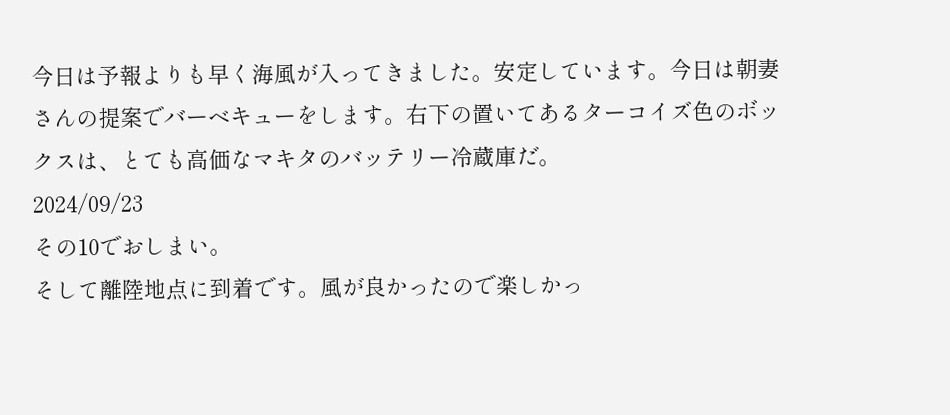今日は予報よりも早く海風が入ってきました。安定しています。今日は朝妻さんの提案でバーベキューをします。右下の置いてあるターコイズ色のボックスは、とても高価なマキタのバッテリー冷蔵庫だ。
2024/09/23
その10でおしまい。
そして離陸地点に到着です。風が良かったので楽しかっ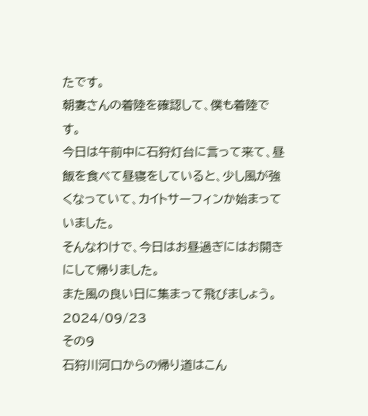たです。
朝妻さんの着陸を確認して、僕も着陸です。
今日は午前中に石狩灯台に言って来て、昼飯を食べて昼寝をしていると、少し風が強くなっていて、カイトサーフィンか始まっていました。
そんなわけで、今日はお昼過ぎにはお開きにして帰りました。
また風の良い日に集まって飛びましょう。
2024/09/23
その9
石狩川河口からの帰り道はこん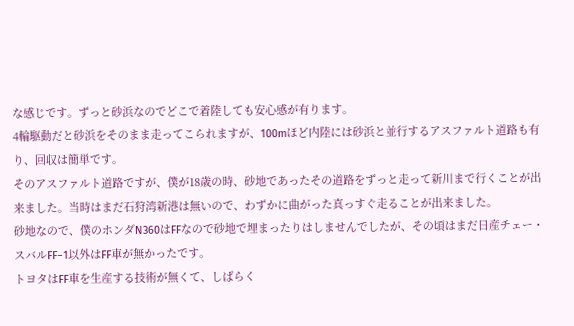な感じです。ずっと砂浜なのでどこで着陸しても安心感が有ります。
4輪駆動だと砂浜をそのまま走ってこられますが、100mほど内陸には砂浜と並行するアスファルト道路も有り、回収は簡単です。
そのアスファルト道路ですが、僕が18歳の時、砂地であったその道路をずっと走って新川まで行くことが出来ました。当時はまだ石狩湾新港は無いので、わずかに曲がった真っすぐ走ることが出来ました。
砂地なので、僕のホンダN360はFFなので砂地で埋まったりはしませんでしたが、その頃はまだ日産チェー・スバルFF−1以外はFF車が無かったです。
トヨタはFF車を生産する技術が無くて、しばらく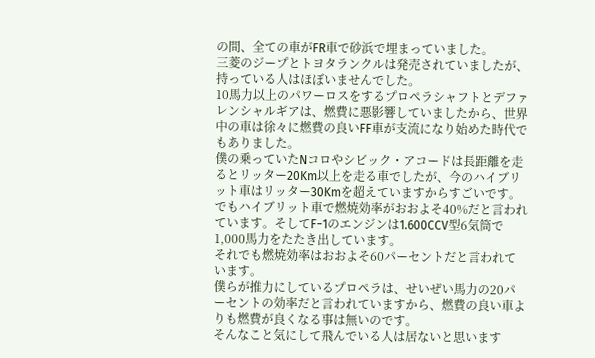の間、全ての車がFR車で砂浜で埋まっていました。
三菱のジープとトヨタランクルは発売されていましたが、持っている人はほぼいませんでした。
10馬力以上のパワーロスをするプロペラシャフトとデファレンシャルギアは、燃費に悪影響していましたから、世界中の車は徐々に燃費の良いFF車が支流になり始めた時代でもありました。
僕の乗っていたNコロやシビック・アコードは長距離を走るとリッター20Km以上を走る車でしたが、今のハイブリット車はリッター30Kmを超えていますからすごいです。
でもハイブリット車で燃焼効率がおおよそ40%だと言われています。そしてF−1のエンジンは1.600CCV型6気筒で1,000馬力をたたき出しています。
それでも燃焼効率はおおよそ60パーセントだと言われています。
僕らが推力にしているプロペラは、せいぜい馬力の20パーセントの効率だと言われていますから、燃費の良い車よりも燃費が良くなる事は無いのです。
そんなこと気にして飛んでいる人は居ないと思います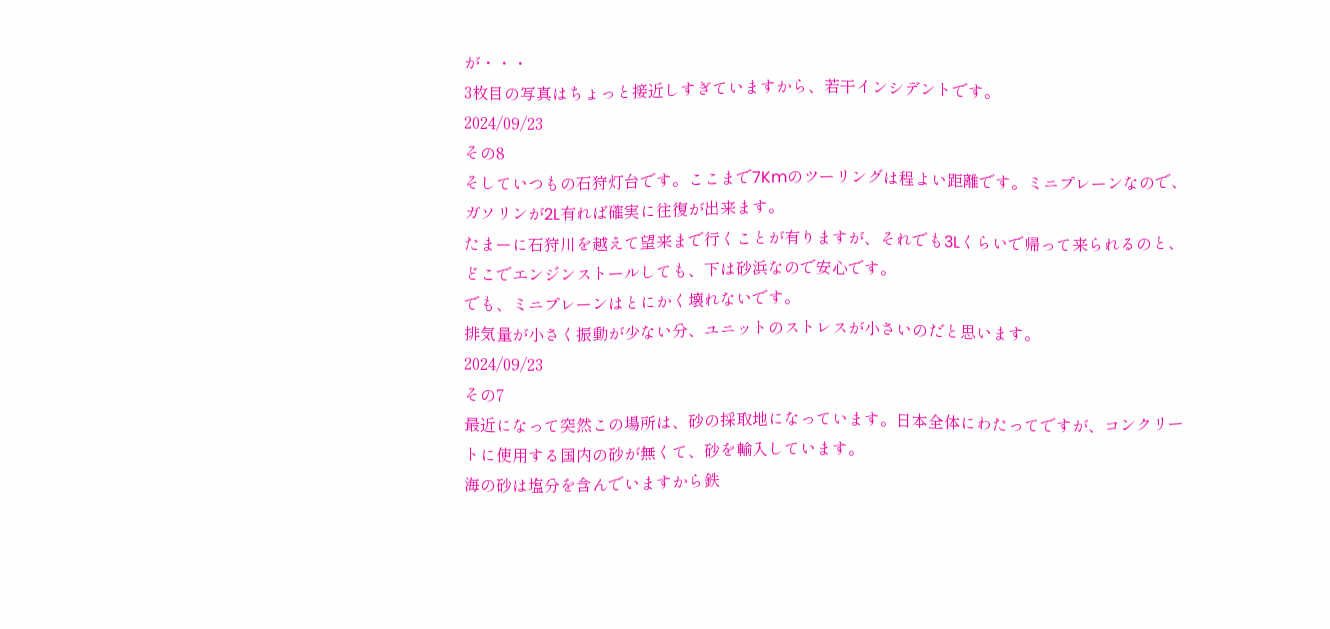が・・・
3枚目の写真はちょっと接近しすぎていますから、若干インシデントです。
2024/09/23
その8
そしていつもの石狩灯台です。ここまで7Kmのツーリングは程よい距離です。ミニプレーンなので、ガソリンが2L有れば確実に往復が出来ます。
たまーに石狩川を越えて望来まで行くことが有りますが、それでも3Lくらいで帰って来られるのと、どこでエンジンストールしても、下は砂浜なので安心です。
でも、ミニプレーンはとにかく壊れないです。
排気量が小さく振動が少ない分、ユニットのストレスが小さいのだと思います。
2024/09/23
その7
最近になって突然この場所は、砂の採取地になっています。日本全体にわたってですが、コンクリートに使用する国内の砂が無くて、砂を輸入しています。
海の砂は塩分を含んでいますから鉄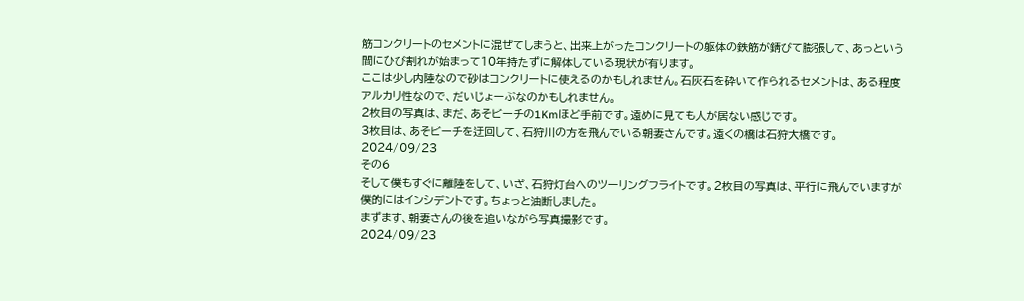筋コンクリートのセメントに混ぜてしまうと、出来上がったコンクリートの躯体の鉄筋が錆びて膨張して、あっという間にひび割れが始まって10年持たずに解体している現状が有ります。
ここは少し内陸なので砂はコンクリートに使えるのかもしれません。石灰石を砕いて作られるセメントは、ある程度アルカリ性なので、だいじょーぶなのかもしれません。
2枚目の写真は、まだ、あそビーチの1Kmほど手前です。遠めに見ても人が居ない感じです。
3枚目は、あそビーチを迂回して、石狩川の方を飛んでいる朝妻さんです。遠くの橋は石狩大橋です。
2024/09/23
その6
そして僕もすぐに離陸をして、いざ、石狩灯台へのツーリングフライトです。2枚目の写真は、平行に飛んでいますが僕的にはインシデントです。ちょっと油断しました。
まずます、朝妻さんの後を追いながら写真撮影です。
2024/09/23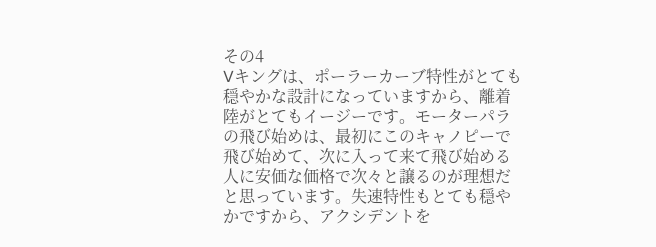その4
Vキングは、ポーラーカーブ特性がとても穏やかな設計になっていますから、離着陸がとてもイージーです。モーターパラの飛び始めは、最初にこのキャノピーで飛び始めて、次に入って来て飛び始める人に安価な価格で次々と譲るのが理想だと思っています。失速特性もとても穏やかですから、アクシデントを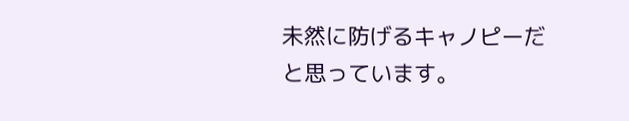未然に防げるキャノピーだと思っています。